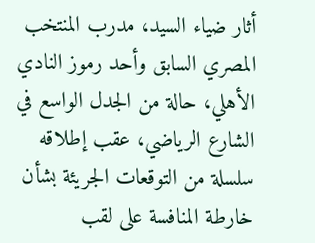أثار ضياء السيد، مدرب المنتخب المصري السابق وأحد رموز النادي الأهلي، حالة من الجدل الواسع في الشارع الرياضي، عقب إطلاقه سلسلة من التوقعات الجريئة بشأن خارطة المنافسة على لقب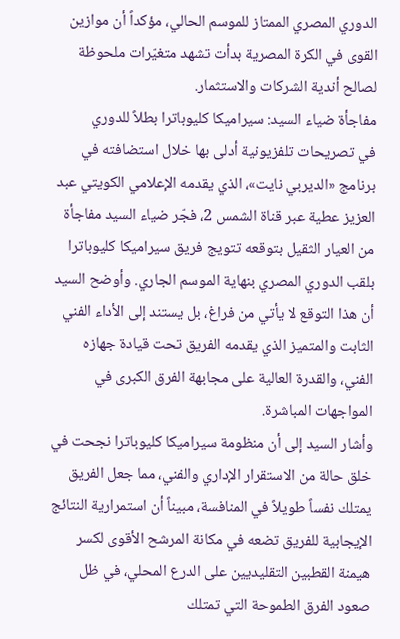الدوري المصري الممتاز للموسم الحالي، مؤكداً أن موازين القوى في الكرة المصرية بدأت تشهد متغيّرات ملحوظة لصالح أندية الشركات والاستثمار.
مفاجأة ضياء السيد: سيراميكا كليوباترا بطلاً للدوري
في تصريحات تلفزيونية أدلى بها خلال استضافته في برنامج «الديربي نايت»، الذي يقدمه الإعلامي الكويتي عبد العزيز عطية عبر قناة الشمس 2، فجّر ضياء السيد مفاجأة من العيار الثقيل بتوقعه تتويج فريق سيراميكا كليوباترا بلقب الدوري المصري بنهاية الموسم الجاري. وأوضح السيد أن هذا التوقع لا يأتي من فراغ، بل يستند إلى الأداء الفني الثابت والمتميز الذي يقدمه الفريق تحت قيادة جهازه الفني، والقدرة العالية على مجابهة الفرق الكبرى في المواجهات المباشرة.
وأشار السيد إلى أن منظومة سيراميكا كليوباترا نجحت في خلق حالة من الاستقرار الإداري والفني، مما جعل الفريق يمتلك نفساً طويلاً في المنافسة، مبيناً أن استمرارية النتائج الإيجابية للفريق تضعه في مكانة المرشح الأقوى لكسر هيمنة القطبين التقليديين على الدرع المحلي، في ظل صعود الفرق الطموحة التي تمتلك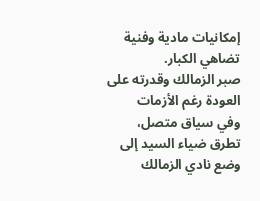إمكانيات مادية وفنية تضاهي الكبار.
صبر الزمالك وقدرته على العودة رغم الأزمات
وفي سياق متصل، تطرق ضياء السيد إلى وضع نادي الزمالك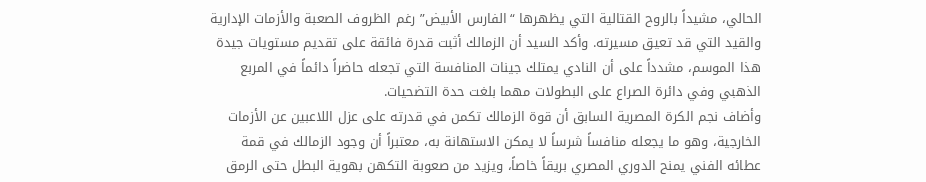الحالي، مشيداً بالروح القتالية التي يظهرها “الفارس الأبيض” رغم الظروف الصعبة والأزمات الإدارية والقيد التي قد تعيق مسيرته. وأكد السيد أن الزمالك أثبت قدرة فائقة على تقديم مستويات جيدة هذا الموسم، مشدداً على أن النادي يمتلك جينات المنافسة التي تجعله حاضراً دائماً في المربع الذهبي وفي دائرة الصراع على البطولات مهما بلغت حدة التضحيات.
وأضاف نجم الكرة المصرية السابق أن قوة الزمالك تكمن في قدرته على عزل اللاعبين عن الأزمات الخارجية، وهو ما يجعله منافساً شرساً لا يمكن الاستهانة به، معتبراً أن وجود الزمالك في قمة عطائه الفني يمنح الدوري المصري بريقاً خاصاً، ويزيد من صعوبة التكهن بهوية البطل حتى الرمق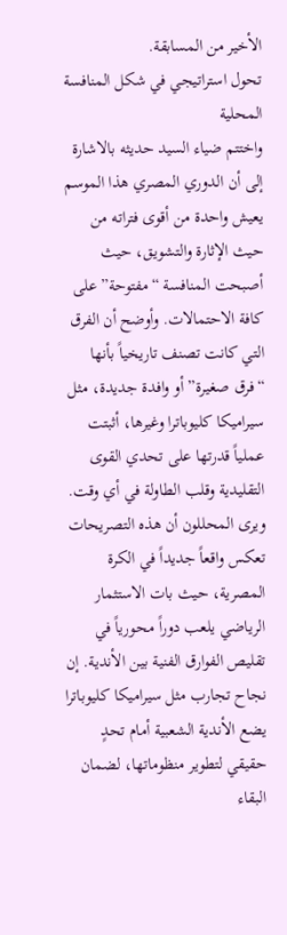الأخير من المسابقة.
تحول استراتيجي في شكل المنافسة المحلية
واختتم ضياء السيد حديثه بالاشارة إلى أن الدوري المصري هذا الموسم يعيش واحدة من أقوى فتراته من حيث الإثارة والتشويق، حيث أصبحت المنافسة “مفتوحة” على كافة الاحتمالات. وأوضح أن الفرق التي كانت تصنف تاريخياً بأنها “فرق صغيرة” أو وافدة جديدة، مثل سيراميكا كليوباترا وغيرها، أثبتت عملياً قدرتها على تحدي القوى التقليدية وقلب الطاولة في أي وقت.
ويرى المحللون أن هذه التصريحات تعكس واقعاً جديداً في الكرة المصرية، حيث بات الاستثمار الرياضي يلعب دوراً محورياً في تقليص الفوارق الفنية بين الأندية. إن نجاح تجارب مثل سيراميكا كليوباترا يضع الأندية الشعبية أمام تحدٍ حقيقي لتطوير منظوماتها، لضمان البقاء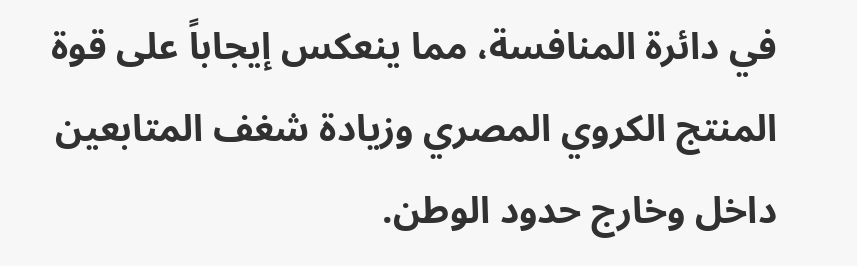في دائرة المنافسة، مما ينعكس إيجاباً على قوة المنتج الكروي المصري وزيادة شغف المتابعين داخل وخارج حدود الوطن.